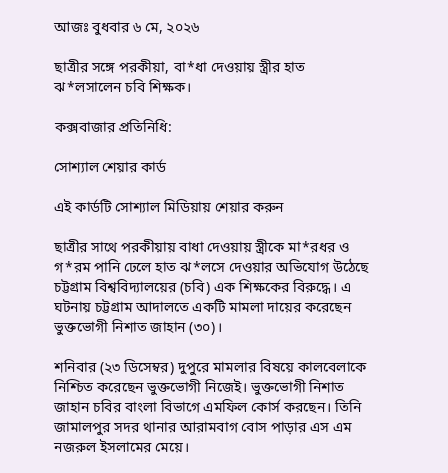আজঃ বুধবার ৬ মে, ২০২৬

ছাত্রীর সঙ্গে পরকীয়া, বা*ধা দেওয়ায় স্ত্রীর হাত ঝ*লসালেন চবি শিক্ষক।

কক্সবাজার প্রতিনিধি:

সোশ্যাল শেয়ার কার্ড

এই কার্ডটি সোশ্যাল মিডিয়ায় শেয়ার করুন

ছাত্রীর সাথে পরকীয়ায় বাধা দেওয়ায় স্ত্রীকে মা*রধর ও গ*রম পানি ঢেলে হাত ঝ*লসে দেওয়ার অভিযোগ উঠেছে চট্টগ্রাম বিশ্ববিদ্যালয়ের (চবি) এক শিক্ষকের বিরুদ্ধে। এ ঘটনায় চট্টগ্রাম আদালতে একটি মামলা দায়ের করেছেন ভুক্তভোগী নিশাত জাহান (৩০)।

শনিবার (২৩ ডিসেম্বর) দুপুরে মামলার বিষয়ে কালবেলাকে নিশ্চিত করেছেন ভুক্তভোগী নিজেই। ভুক্তভোগী নিশাত জাহান চবির বাংলা বিভাগে এমফিল কোর্স করছেন। তিনি জামালপুর সদর থানার আরামবাগ বোস পাড়ার এস এম নজরুল ইসলামের মেয়ে।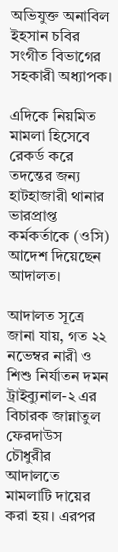অভিযুক্ত অনাবিল ইহসান চবির সংগীত বিভাগের সহকারী অধ্যাপক।

এদিকে নিয়মিত মামলা হিসেবে রেকর্ড করে তদন্তের জন্য হাটহাজারী থানার ভারপ্রাপ্ত কর্মকর্তাকে (ওসি) আদেশ দিয়েছেন আদালত।

আদালত সূত্রে জানা যায়, গত ২২ নভেম্বর নারী ও শিশু নির্যাতন দমন ট্রাইব্যুনাল-২ এর বিচারক জান্নাতুল ফেরদাউস চৌধুরীর আদালতে মামলাটি দায়ের করা হয়। এরপর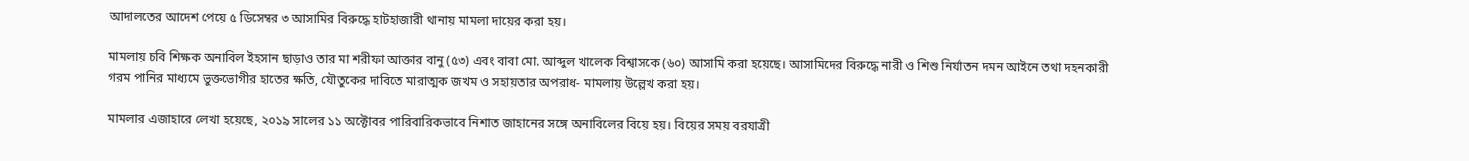আদালতের আদেশ পেয়ে ৫ ডিসেম্বর ৩ আসামির বিরুদ্ধে হাটহাজারী থানায় মামলা দায়ের করা হয়।

মামলায় চবি শিক্ষক অনাবিল ইহসান ছাড়াও তার মা শরীফা আক্তার বানু (৫৩) এবং বাবা মো. আব্দুল খালেক বিশ্বাসকে (৬০) আসামি করা হয়েছে। আসামিদের বিরুদ্ধে নারী ও শিশু নির্যাতন দমন আইনে তথা দহনকারী গরম পানির মাধ্যমে ভুক্তভোগীর হাতের ক্ষতি, যৌতুকের দাবিতে মারাত্মক জখম ও সহায়তার অপরাধ- মামলায় উল্লেখ করা হয়।

মামলার এজাহারে লেখা হয়েছে, ২০১৯ সালের ১১ অক্টোবর পারিবারিকভাবে নিশাত জাহানের সঙ্গে অনাবিলের বিয়ে হয়। বিয়ের সময় বরযাত্রী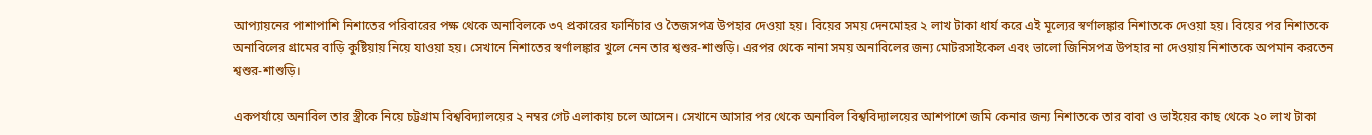আপ্যায়নের পাশাপাশি নিশাতের পরিবারের পক্ষ থেকে অনাবিলকে ৩৭ প্রকারের ফার্নিচার ও তৈজসপত্র উপহার দেওয়া হয়। বিয়ের সময় দেনমোহর ২ লাখ টাকা ধার্য করে এই মূল্যের স্বর্ণালঙ্কার নিশাতকে দেওয়া হয়। বিয়ের পর নিশাতকে অনাবিলের গ্রামের বাড়ি কুষ্টিয়ায় নিয়ে যাওয়া হয়। সেখানে নিশাতের স্বর্ণালঙ্কার খুলে নেন তার শ্বশুর-শাশুড়ি। এরপর থেকে নানা সময় অনাবিলের জন্য মোটরসাইকেল এবং ভালো জিনিসপত্র উপহার না দেওয়ায় নিশাতকে অপমান করতেন শ্বশুর-শাশুড়ি।

একপর্যায়ে অনাবিল তার স্ত্রীকে নিয়ে চট্টগ্রাম বিশ্ববিদ্যালয়ের ২ নম্বর গেট এলাকায় চলে আসেন। সেখানে আসার পর থেকে অনাবিল বিশ্ববিদ্যালয়ের আশপাশে জমি কেনার জন্য নিশাতকে তার বাবা ও ভাইয়ের কাছ থেকে ২০ লাখ টাকা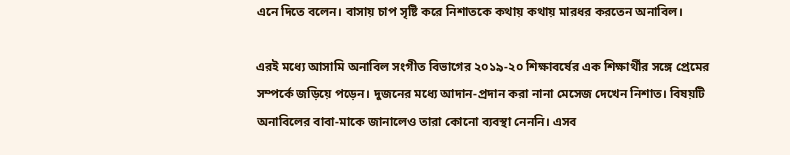এনে দিতে বলেন। বাসায় চাপ সৃষ্টি করে নিশাতকে কথায় কথায় মারধর করতেন অনাবিল।

এরই মধ্যে আসামি অনাবিল সংগীত বিভাগের ২০১৯-২০ শিক্ষাবর্ষের এক শিক্ষার্থীর সঙ্গে প্রেমের সম্পর্কে জড়িয়ে পড়েন। দুজনের মধ্যে আদান-প্রদান করা নানা মেসেজ দেখেন নিশাত। বিষয়টি অনাবিলের বাবা-মাকে জানালেও তারা কোনো ব্যবস্থা নেননি। এসব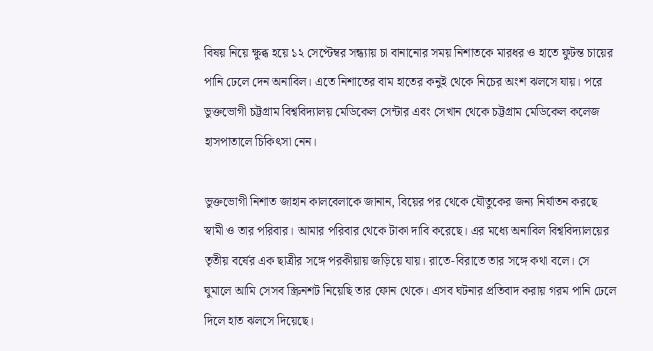বিষয় নিয়ে ক্ষুব্ধ হয়ে ১২ সেপ্টেম্বর সন্ধ্যায় চা বানানোর সময় নিশাতকে মারধর ও হাতে ফুটন্ত চায়ের পানি ঢেলে দেন অনাবিল। এতে নিশাতের বাম হাতের কনুই থেকে নিচের অংশ ঝলসে যায়। পরে ভুক্তভোগী চট্টগ্রাম বিশ্ববিদ্যালয় মেডিকেল সেন্টার এবং সেখান থেকে চট্টগ্রাম মেডিকেল কলেজ হাসপাতালে চিকিৎসা নেন।

ভুক্তভোগী নিশাত জাহান কালবেলাকে জানান, বিয়ের পর থেকে যৌতুকের জন্য নির্যাতন করছে স্বামী ও তার পরিবার। আমার পরিবার থেকে টাকা দাবি করেছে। এর মধ্যে অনাবিল বিশ্ববিদ্যালয়ের তৃতীয় বর্ষের এক ছাত্রীর সঙ্গে পরকীয়ায় জড়িয়ে যায়। রাতে-বিরাতে তার সঙ্গে কথা বলে। সে ঘুমালে আমি সেসব স্ক্রিনশট নিয়েছি তার ফোন থেকে। এসব ঘটনার প্রতিবাদ করায় গরম পানি ঢেলে দিলে হাত ঝলসে দিয়েছে।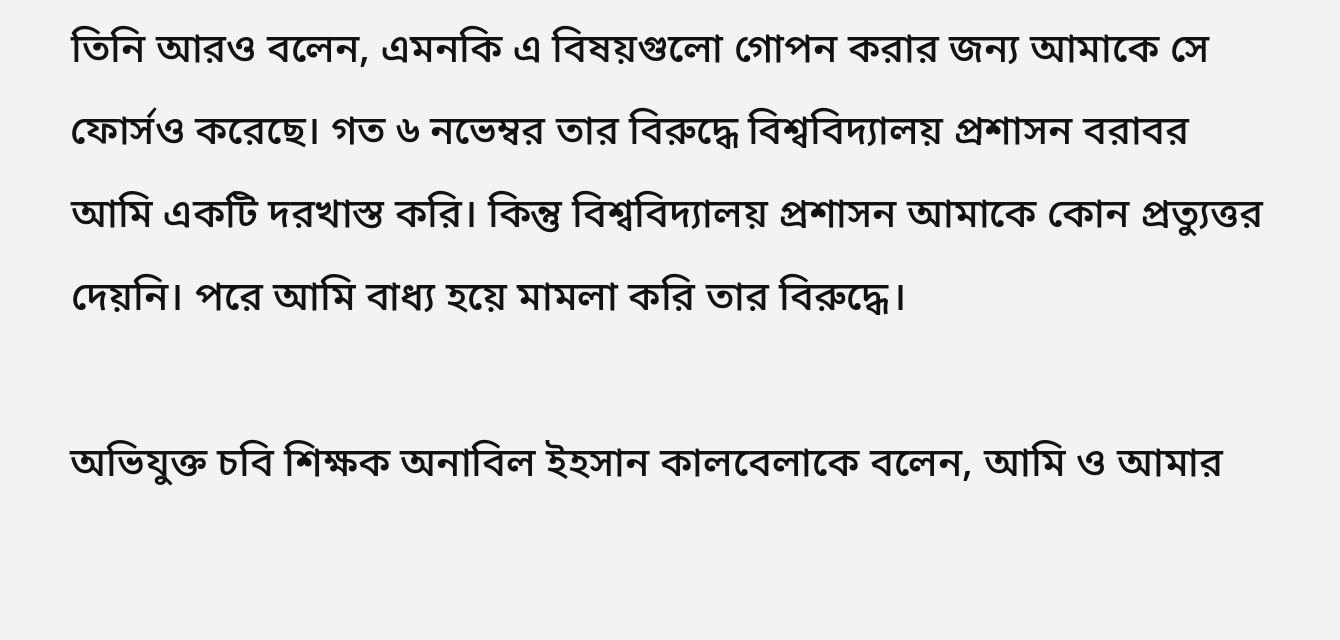তিনি আরও বলেন, এমনকি এ বিষয়গুলো গোপন করার জন্য আমাকে সে ফোর্সও করেছে। গত ৬ নভেম্বর তার বিরুদ্ধে বিশ্ববিদ্যালয় প্রশাসন বরাবর আমি একটি দরখাস্ত করি। কিন্তু বিশ্ববিদ্যালয় প্রশাসন আমাকে কোন প্রত্যুত্তর দেয়নি। পরে আমি বাধ্য হয়ে মামলা করি তার বিরুদ্ধে।

অভিযুক্ত চবি শিক্ষক অনাবিল ইহসান কালবেলাকে বলেন, আমি ও আমার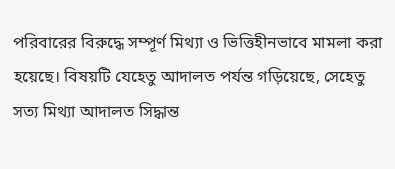পরিবারের বিরুদ্ধে সম্পূর্ণ মিথ্যা ও ভিত্তিহীনভাবে মামলা করা হয়েছে। বিষয়টি যেহেতু আদালত পর্যন্ত গড়িয়েছে, সেহেতু সত্য মিথ্যা আদালত সিদ্ধান্ত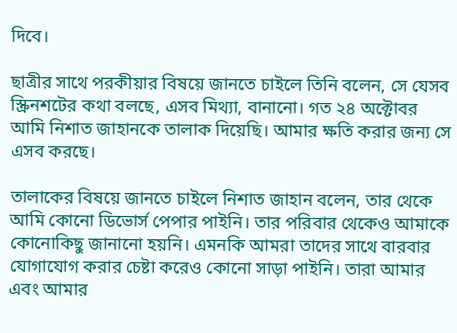দিবে।

ছাত্রীর সাথে পরকীয়ার বিষয়ে জানতে চাইলে তিনি বলেন, সে যেসব স্ক্রিনশটের কথা বলছে, এসব মিথ্যা, বানানো। গত ২৪ অক্টোবর আমি নিশাত জাহানকে তালাক দিয়েছি। আমার ক্ষতি করার জন্য সে এসব করছে।

তালাকের বিষয়ে জানতে চাইলে নিশাত জাহান বলেন, তার থেকে আমি কোনো ডিভোর্স পেপার পাইনি। তার পরিবার থেকেও আমাকে কোনোকিছু জানানো হয়নি। এমনকি আমরা তাদের সাথে বারবার যোগাযোগ করার চেষ্টা করেও কোনো সাড়া পাইনি। তারা আমার এবং আমার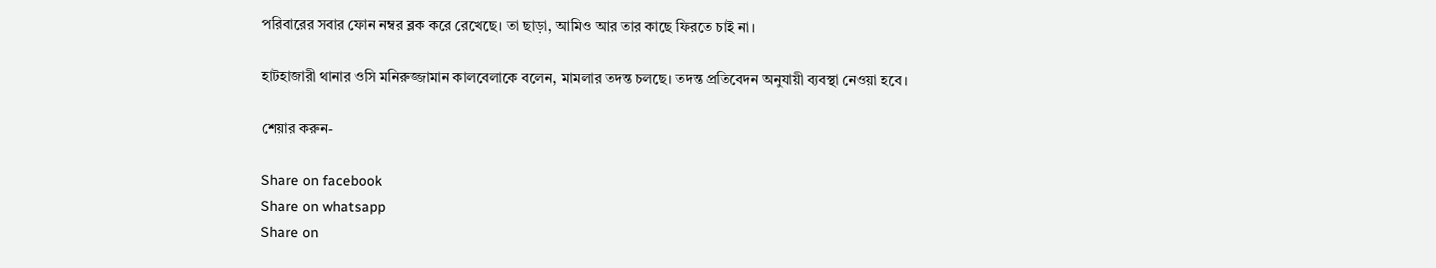পরিবারের সবার ফোন নম্বর ব্লক করে রেখেছে। তা ছাড়া, আমিও আর তার কাছে ফিরতে চাই না।

হাটহাজারী থানার ওসি মনিরুজ্জামান কালবেলাকে বলেন, মামলার তদন্ত চলছে। তদন্ত প্রতিবেদন অনুযায়ী ব্যবস্থা নেওয়া হবে।

শেয়ার করুন-

Share on facebook
Share on whatsapp
Share on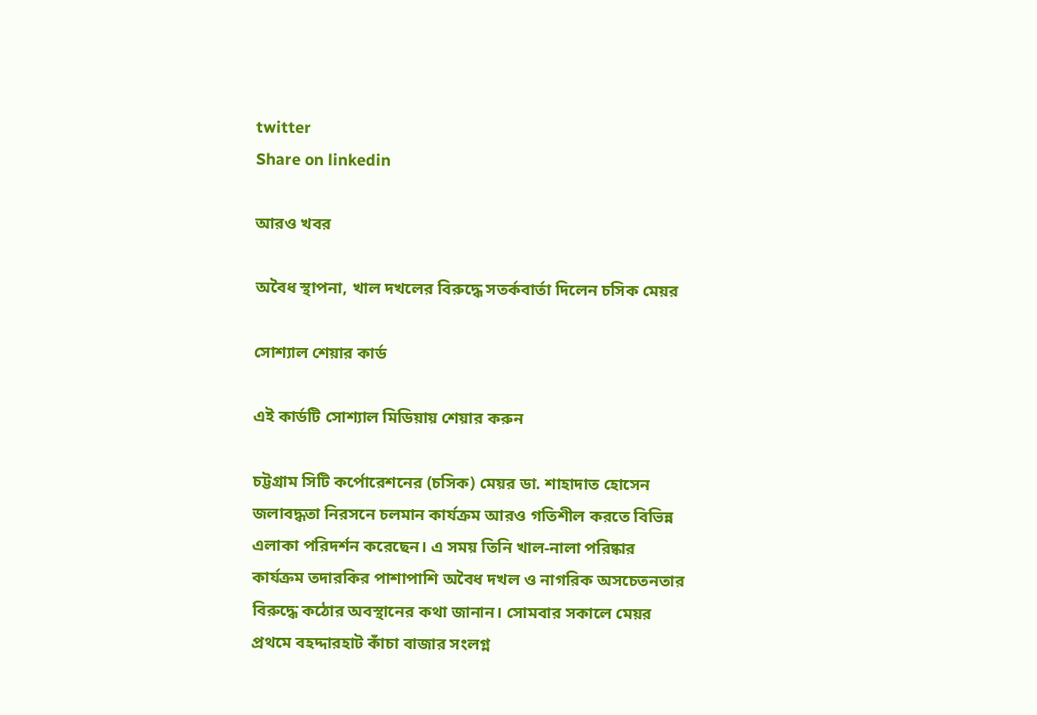twitter
Share on linkedin

আরও খবর

অবৈধ স্থাপনা, খাল দখলের বিরুদ্ধে সতর্কবার্তা দিলেন চসিক মেয়র

সোশ্যাল শেয়ার কার্ড

এই কার্ডটি সোশ্যাল মিডিয়ায় শেয়ার করুন

চট্টগ্রাম সিটি কর্পোরেশনের (চসিক) মেয়র ডা. শাহাদাত হোসেন জলাবদ্ধতা নিরসনে চলমান কার্যক্রম আরও গতিশীল করতে বিভিন্ন এলাকা পরিদর্শন করেছেন। এ সময় তিনি খাল-নালা পরিষ্কার কার্যক্রম তদারকির পাশাপাশি অবৈধ দখল ও নাগরিক অসচেতনতার বিরুদ্ধে কঠোর অবস্থানের কথা জানান। সোমবার সকালে মেয়র প্রথমে বহদ্দারহাট কাঁচা বাজার সংলগ্ন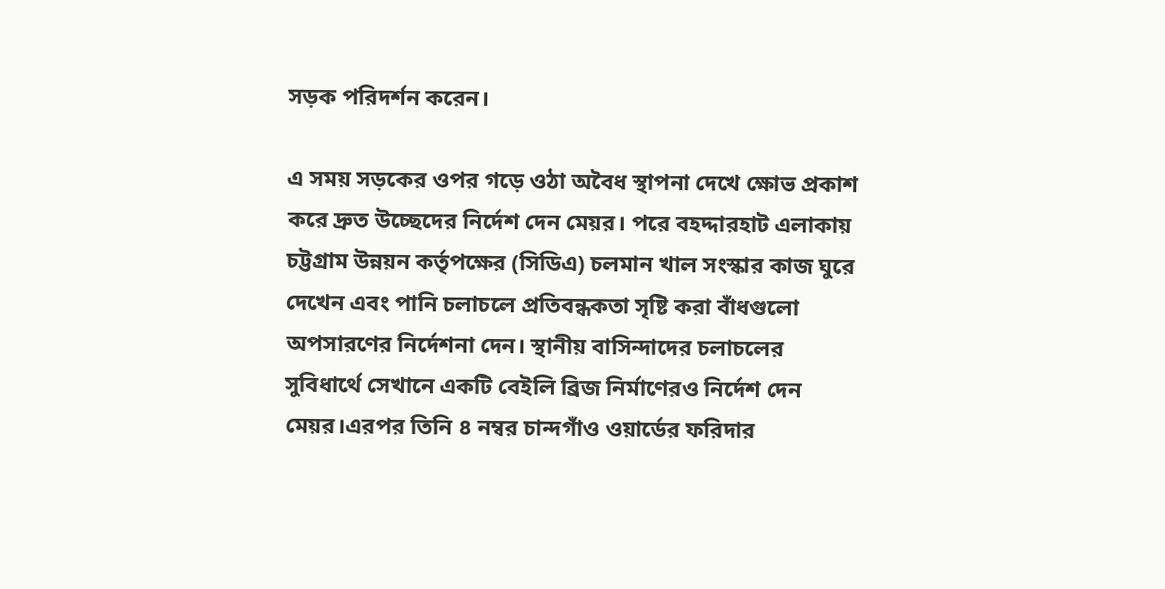সড়ক পরিদর্শন করেন।

এ সময় সড়কের ওপর গড়ে ওঠা অবৈধ স্থাপনা দেখে ক্ষোভ প্রকাশ করে দ্রুত উচ্ছেদের নির্দেশ দেন মেয়র। পরে বহদ্দারহাট এলাকায় চট্টগ্রাম উন্নয়ন কর্তৃপক্ষের (সিডিএ) চলমান খাল সংস্কার কাজ ঘুরে দেখেন এবং পানি চলাচলে প্রতিবন্ধকতা সৃষ্টি করা বাঁধগুলো অপসারণের নির্দেশনা দেন। স্থানীয় বাসিন্দাদের চলাচলের সুবিধার্থে সেখানে একটি বেইলি ব্রিজ নির্মাণেরও নির্দেশ দেন মেয়র।এরপর তিনি ৪ নম্বর চান্দগাঁও ওয়ার্ডের ফরিদার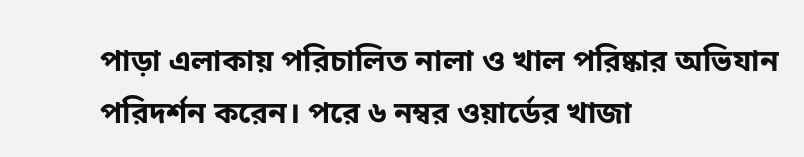পাড়া এলাকায় পরিচালিত নালা ও খাল পরিষ্কার অভিযান পরিদর্শন করেন। পরে ৬ নম্বর ওয়ার্ডের খাজা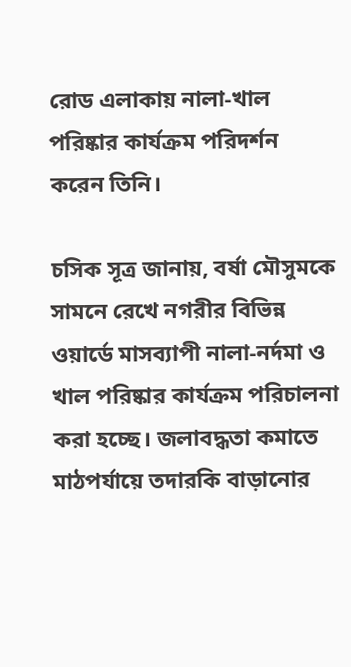রোড এলাকায় নালা-খাল পরিষ্কার কার্যক্রম পরিদর্শন করেন তিনি।

চসিক সূত্র জানায়, বর্ষা মৌসুমকে সামনে রেখে নগরীর বিভিন্ন ওয়ার্ডে মাসব্যাপী নালা-নর্দমা ও খাল পরিষ্কার কার্যক্রম পরিচালনা করা হচ্ছে। জলাবদ্ধতা কমাতে মাঠপর্যায়ে তদারকি বাড়ানোর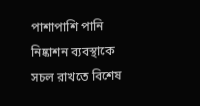পাশাপাশি পানি নিষ্কাশন ব্যবস্থাকে সচল রাখতে বিশেষ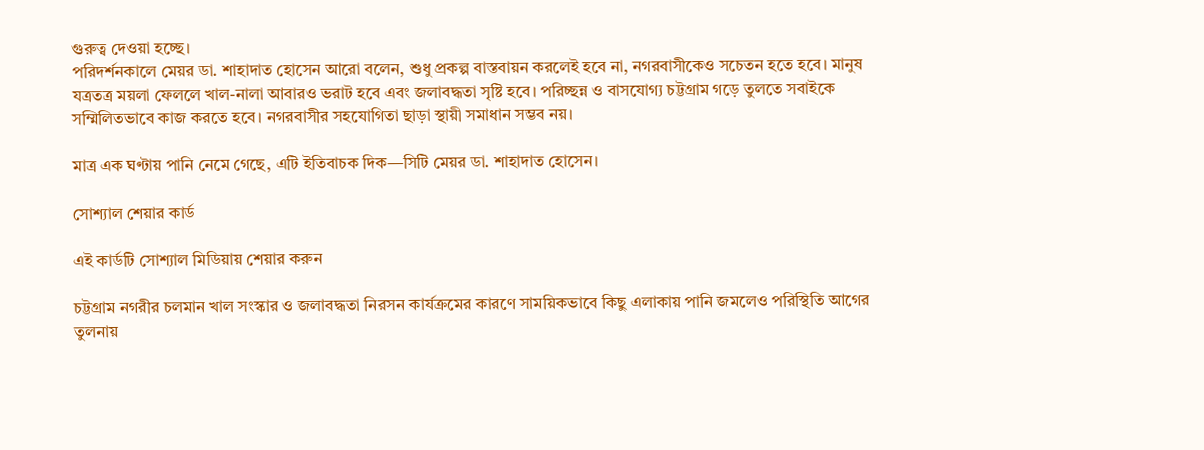গুরুত্ব দেওয়া হচ্ছে।
পরিদর্শনকালে মেয়র ডা. শাহাদাত হোসেন আরো বলেন, শুধু প্রকল্প বাস্তবায়ন করলেই হবে না, নগরবাসীকেও সচেতন হতে হবে। মানুষ যত্রতত্র ময়লা ফেললে খাল-নালা আবারও ভরাট হবে এবং জলাবদ্ধতা সৃষ্টি হবে। পরিচ্ছন্ন ও বাসযোগ্য চট্টগ্রাম গড়ে তুলতে সবাইকে সম্মিলিতভাবে কাজ করতে হবে। নগরবাসীর সহযোগিতা ছাড়া স্থায়ী সমাধান সম্ভব নয়।

মাত্র এক ঘণ্টায় পানি নেমে গেছে, এটি ইতিবাচক দিক—সিটি মেয়র ডা. শাহাদাত হোসেন।

সোশ্যাল শেয়ার কার্ড

এই কার্ডটি সোশ্যাল মিডিয়ায় শেয়ার করুন

চট্টগ্রাম নগরীর চলমান খাল সংস্কার ও জলাবদ্ধতা নিরসন কার্যক্রমের কারণে সাময়িকভাবে কিছু এলাকায় পানি জমলেও পরিস্থিতি আগের তুলনায়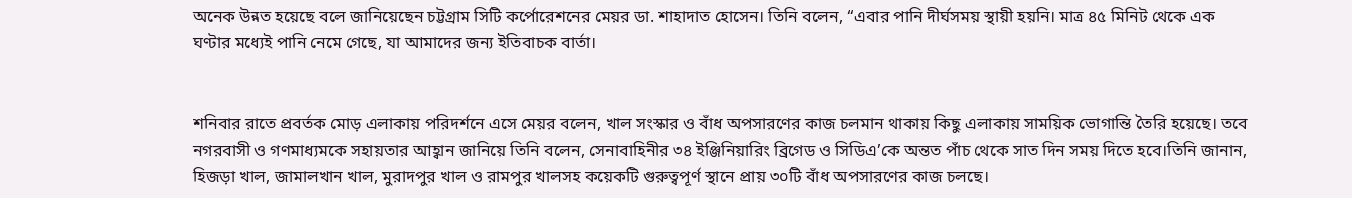অনেক উন্নত হয়েছে বলে জানিয়েছেন চট্টগ্রাম সিটি কর্পোরেশনের মেয়র ডা. শাহাদাত হোসেন। তিনি বলেন, “এবার পানি দীর্ঘসময় স্থায়ী হয়নি। মাত্র ৪৫ মিনিট থেকে এক ঘণ্টার মধ্যেই পানি নেমে গেছে, যা আমাদের জন্য ইতিবাচক বার্তা।


শনিবার রাতে প্রবর্তক মোড় এলাকায় পরিদর্শনে এসে মেয়র বলেন, খাল সংস্কার ও বাঁধ অপসারণের কাজ চলমান থাকায় কিছু এলাকায় সাময়িক ভোগান্তি তৈরি হয়েছে। তবে নগরবাসী ও গণমাধ্যমকে সহায়তার আহ্বান জানিয়ে তিনি বলেন, সেনাবাহিনীর ৩৪ ইঞ্জিনিয়ারিং ব্রিগেড ও সিডিএ’কে অন্তত পাঁচ থেকে সাত দিন সময় দিতে হবে।তিনি জানান, হিজড়া খাল, জামালখান খাল, মুরাদপুর খাল ও রামপুর খালসহ কয়েকটি গুরুত্বপূর্ণ স্থানে প্রায় ৩০টি বাঁধ অপসারণের কাজ চলছে।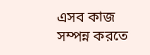এসব কাজ সম্পন্ন করতে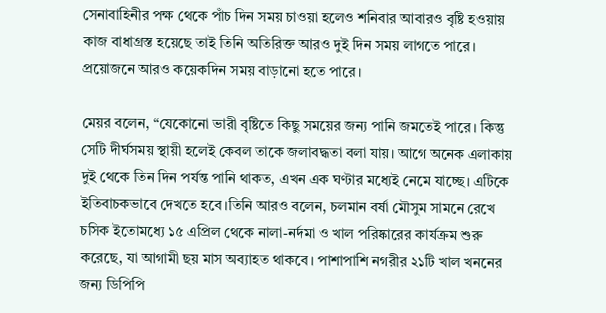সেনাবাহিনীর পক্ষ থেকে পাঁচ দিন সময় চাওয়া হলেও শনিবার আবারও বৃষ্টি হওয়ায় কাজ বাধাগ্রস্ত হয়েছে তাই তিনি অতিরিক্ত আরও দুই দিন সময় লাগতে পারে। প্রয়োজনে আরও কয়েকদিন সময় বাড়ানো হতে পারে।

মেয়র বলেন, “যেকোনো ভারী বৃষ্টিতে কিছু সময়ের জন্য পানি জমতেই পারে। কিন্তু সেটি দীর্ঘসময় স্থায়ী হলেই কেবল তাকে জলাবদ্ধতা বলা যায়। আগে অনেক এলাকায় দুই থেকে তিন দিন পর্যন্ত পানি থাকত, এখন এক ঘণ্টার মধ্যেই নেমে যাচ্ছে। এটিকে ইতিবাচকভাবে দেখতে হবে।তিনি আরও বলেন, চলমান বর্ষা মৌসুম সামনে রেখে চসিক ইতোমধ্যে ১৫ এপ্রিল থেকে নালা-নর্দমা ও খাল পরিষ্কারের কার্যক্রম শুরু করেছে, যা আগামী ছয় মাস অব্যাহত থাকবে। পাশাপাশি নগরীর ২১টি খাল খননের জন্য ডিপিপি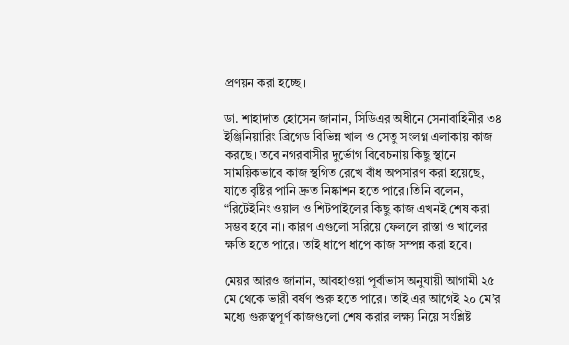প্রণয়ন করা হচ্ছে।

ডা. শাহাদাত হোসেন জানান, সিডিএর অধীনে সেনাবাহিনীর ৩৪ ইঞ্জিনিয়ারিং ব্রিগেড বিভিন্ন খাল ও সেতু সংলগ্ন এলাকায় কাজ করছে। তবে নগরবাসীর দুর্ভোগ বিবেচনায় কিছু স্থানে সাময়িকভাবে কাজ স্থগিত রেখে বাঁধ অপসারণ করা হয়েছে, যাতে বৃষ্টির পানি দ্রুত নিষ্কাশন হতে পারে।তিনি বলেন, “রিটেইনিং ওয়াল ও শিটপাইলের কিছু কাজ এখনই শেষ করা সম্ভব হবে না। কারণ এগুলো সরিয়ে ফেললে রাস্তা ও খালের ক্ষতি হতে পারে। তাই ধাপে ধাপে কাজ সম্পন্ন করা হবে।

মেয়র আরও জানান, আবহাওয়া পূর্বাভাস অনুযায়ী আগামী ২৫ মে থেকে ভারী বর্ষণ শুরু হতে পারে। তাই এর আগেই ২০ মে’র মধ্যে গুরুত্বপূর্ণ কাজগুলো শেষ করার লক্ষ্য নিয়ে সংশ্লিষ্ট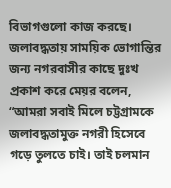বিভাগগুলো কাজ করছে।
জলাবদ্ধতায় সাময়িক ভোগান্তির জন্য নগরবাসীর কাছে দুঃখ প্রকাশ করে মেয়র বলেন, “আমরা সবাই মিলে চট্টগ্রামকে জলাবদ্ধতামুক্ত নগরী হিসেবে গড়ে তুলতে চাই। তাই চলমান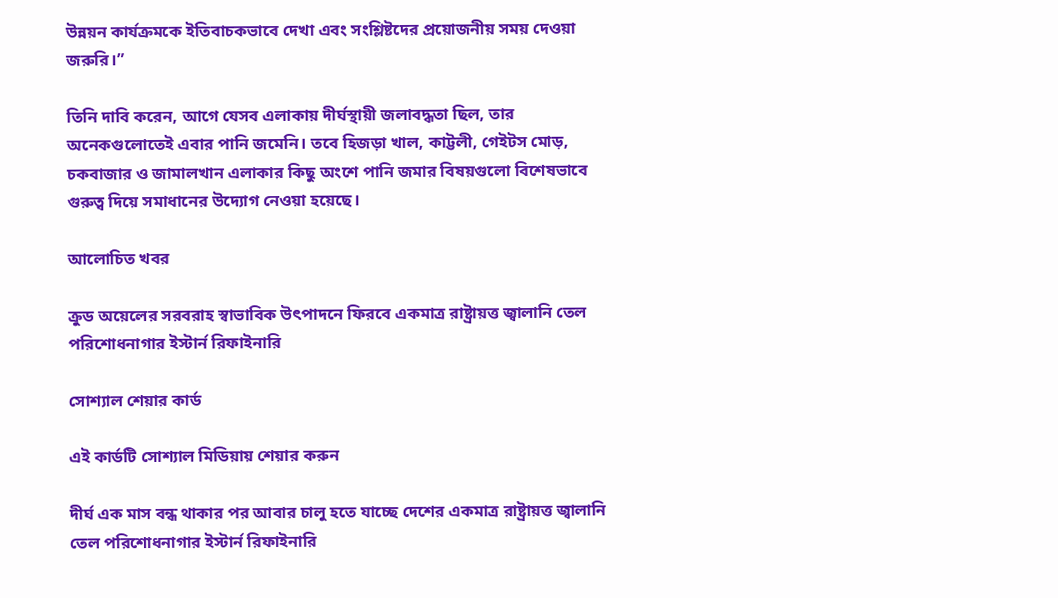উন্নয়ন কার্যক্রমকে ইতিবাচকভাবে দেখা এবং সংশ্লিষ্টদের প্রয়োজনীয় সময় দেওয়া জরুরি।”

তিনি দাবি করেন, আগে যেসব এলাকায় দীর্ঘস্থায়ী জলাবদ্ধতা ছিল, তার অনেকগুলোতেই এবার পানি জমেনি। তবে হিজড়া খাল, কাট্টলী, গেইটস মোড়, চকবাজার ও জামালখান এলাকার কিছু অংশে পানি জমার বিষয়গুলো বিশেষভাবে গুরুত্ব দিয়ে সমাধানের উদ্যোগ নেওয়া হয়েছে।

আলোচিত খবর

ক্রুড অয়েলের সরবরাহ স্বাভাবিক উৎপাদনে ফিরবে একমাত্র রাষ্ট্রায়ত্ত জ্বালানি তেল পরিশোধনাগার ইস্টার্ন রিফাইনারি

সোশ্যাল শেয়ার কার্ড

এই কার্ডটি সোশ্যাল মিডিয়ায় শেয়ার করুন

দীর্ঘ এক মাস বন্ধ থাকার পর আবার চালু হতে যাচ্ছে দেশের একমাত্র রাষ্ট্রায়ত্ত জ্বালানি তেল পরিশোধনাগার ইস্টার্ন রিফাইনারি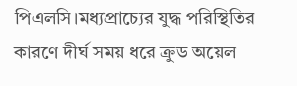পিএলসি।মধ্যপ্রাচ্যের যুদ্ধ পরিস্থিতির কারণে দীর্ঘ সময় ধরে ক্রুড অয়েল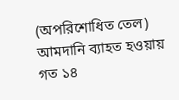(অপরিশোধিত তেল) আমদানি ব্যাহত হওয়ায় গত ১৪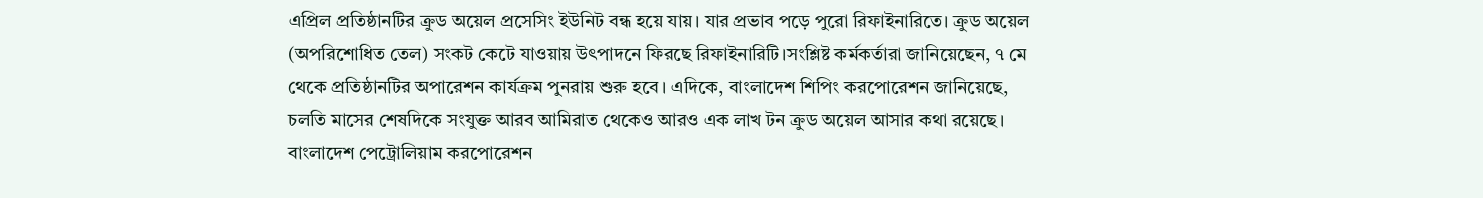এপ্রিল প্রতিষ্ঠানটির ক্রুড অয়েল প্রসেসিং ইউনিট বন্ধ হয়ে যায়। যার প্রভাব পড়ে পুরো রিফাইনারিতে। ক্রুড অয়েল (অপরিশোধিত তেল) সংকট কেটে যাওয়ায় উৎপাদনে ফিরছে রিফাইনারিটি।সংশ্লিষ্ট কর্মকর্তারা জানিয়েছেন, ৭ মে থেকে প্রতিষ্ঠানটির অপারেশন কার্যক্রম পুনরায় শুরু হবে। এদিকে, বাংলাদেশ শিপিং করপোরেশন জানিয়েছে, চলতি মাসের শেষদিকে সংযুক্ত আরব আমিরাত থেকেও আরও এক লাখ টন ক্রুড অয়েল আসার কথা রয়েছে।
বাংলাদেশ পেট্রোলিয়াম করপোরেশন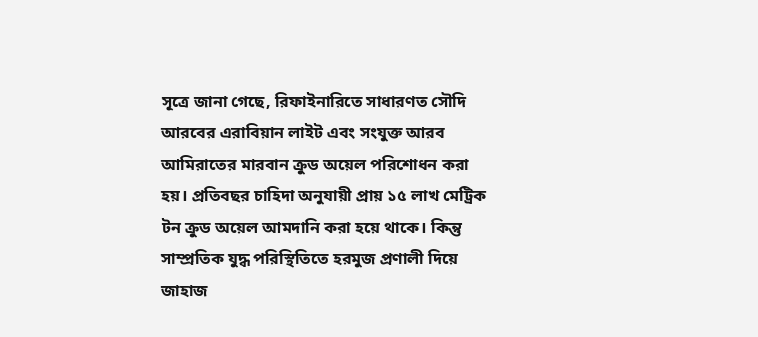সূত্রে জানা গেছে, রিফাইনারিতে সাধারণত সৌদি আরবের এরাবিয়ান লাইট এবং সংযুক্ত আরব আমিরাতের মারবান ক্রুড অয়েল পরিশোধন করা হয়। প্রতিবছর চাহিদা অনুযায়ী প্রায় ১৫ লাখ মেট্রিক টন ক্রুড অয়েল আমদানি করা হয়ে থাকে। কিন্তু সাম্প্রতিক যুদ্ধ পরিস্থিতিতে হরমুজ প্রণালী দিয়ে জাহাজ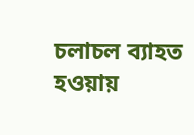চলাচল ব্যাহত হওয়ায়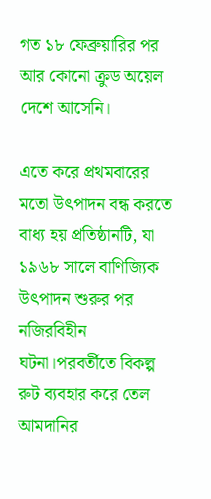গত ১৮ ফেব্রুয়ারির পর আর কোনো ক্রুড অয়েল দেশে আসেনি।

এতে করে প্রথমবারের মতো উৎপাদন বন্ধ করতে বাধ্য হয় প্রতিষ্ঠানটি, যা ১৯৬৮ সালে বাণিজ্যিক উৎপাদন শুরুর পর নজিরবিহীন ঘটনা।পরবর্তীতে বিকল্প রুট ব্যবহার করে তেল আমদানির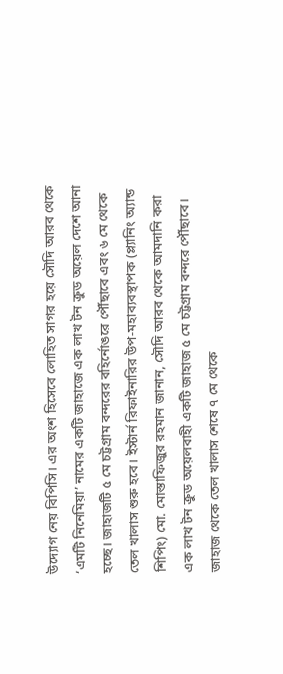উদ্যোগ নেয় বিপিসি। এর অংশ হিসেবে লোহিত সাগর হয়ে সৌদি আরব থেকে ‘এমটি নিনেমিয়া’ নামের একটি জাহাজে এক লাখ টন ক্রুড অয়েল দেশে আনা হচ্ছে। জাহাজটি ৫ মে চট্টগ্রাম বন্দরের বহির্নোঙরে পৌঁছাবে এবং ৬ মে থেকে তেল খালাস শুরু হবে। ইস্টার্ন রিফাইনারির উপ-মহাব্যবস্থাপক (প্ল্যানিং অ্যান্ড শিপিং) মো. মোস্তাফিজুর রহমান জানান, সৌদি আরব থেকে আমদানি করা এক লাখ টন ক্রুড অয়েলবাহী একটি জাহাজ ৫ মে চট্টগ্রাম বন্দরে পৌঁছাবে। জাহাজ থেকে তেল খালাস শেষে ৭ মে থেকে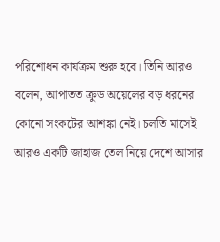পরিশোধন কার্যক্রম শুরু হবে। তিনি আরও বলেন, আপাতত ক্রুড অয়েলের বড় ধরনের কোনো সংকটের আশঙ্কা নেই। চলতি মাসেই আরও একটি জাহাজ তেল নিয়ে দেশে আসার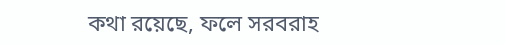কথা রয়েছে, ফলে সরবরাহ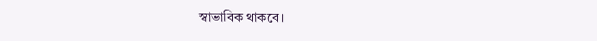স্বাভাবিক থাকবে।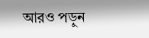আরও পড়ুন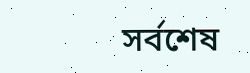সর্বশেষ